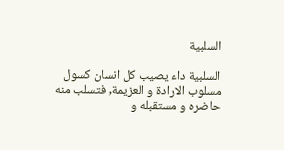السلبية

السلبية داء يصيب كل انسان كسول مسلوب الارادة و العزيمة, فتسلب منه حاضره و مستقبله و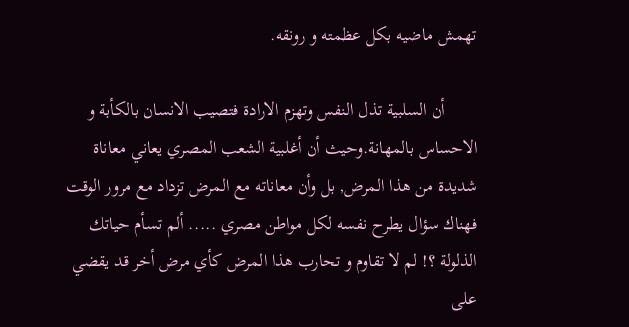تهمش ماضيه بكل عظمته و رونقه.

       أن السلبية تذل النفس وتهزم الارادة فتصيب الانسان بالكأبة و الاحساس بالمهانة.وحيث أن أغلبية الشعب المصري يعاني معاناة شديدة من هذا المرض, بل وأن معاناته مع المرض تزداد مع مرور الوقت فهناك سؤال يطرح نفسه لكل مواطن مصري ..... ألم تسأم حياتك الذلولة ؟! لم لا تقاوم و تحارب هذا المرض كأي مرض أخر قد يقضي على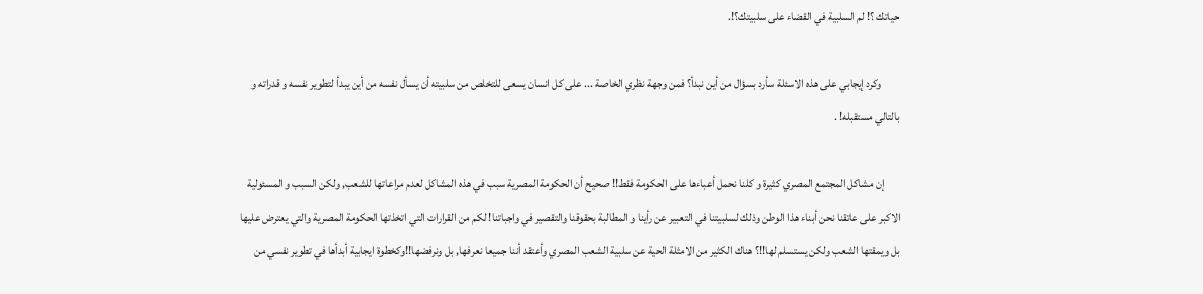حياتك ؟! لم السلبية في القضاء على سلبيتك؟!.

        وكرد إيجابي على هذه الاسئلة سأرد بسؤال من أين نبدأ؟ فمن وجهة نظري الخاصة ... على كل انسان يسعى للتخلص من سلبيته أن يسأل نفسه من أين يبدأ لتطوير نفسه و قدراته و بالتالي مستقبله! .

       إن مشاكل المجتمع المصري كثيرة و كلنا نحمل أعباءها على الحكومة فقط!! صحيح أن الحكومة المصرية سبب في هذه المشاكل لعدم مراعاتها للشعب, ولكن السبب و المسئولية الاكبر على عاتقنا نحن أبناء هذا الوطن وذلك لسلبيتنا في التعبير عن رأينا و المطالبة بحقوقنا والتقصير في واجباتنا! لكم من القرارات التي اتخذتها الحكومة المصرية والتي يعترض عليها بل ويمقتها الشعب ولكن يستسلم لها!!؟ هناك الكثير من الامثلة الحية عن سلبية الشعب المصري وأعتقد أننا جميعا نعرفها, بل ونرفضها!!وكخطوة ايجابية أبدأها في تطوير نفسي من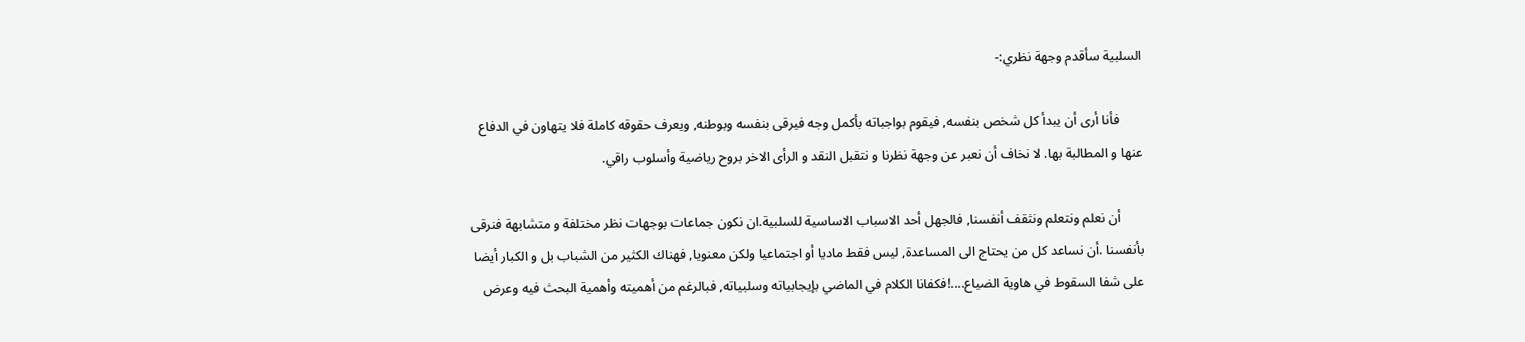السلبية سأقدم وجهة نظري:-

       فأنا أرى أن يبدأ كل شخص بنفسه, فيقوم بواجباته بأكمل وجه فيرقى بنفسه وبوطنه, ويعرف حقوقه كاملة فلا يتهاون في الدفاع عنها و المطالبة بها. لا نخاف أن نعبر عن وجهة نظرنا و نتقبل النقد و الرأى الاخر بروح رياضية وأسلوب راقي.

       أن نعلم ونتعلم ونثقف أنفسنا, فالجهل أحد الاسباب الاساسية للسلبية.ان نكون جماعات بوجهات نظر مختلفة و متشابهة فنرقى بأنفسنا .أن نساعد كل من يحتاج الى المساعدة, ليس فقط ماديا أو اجتماعيا ولكن معنويا, فهناك الكثير من الشباب بل و الكبار أيضا على شفا السقوط في هاوية الضياع....!فكفانا الكلام في الماضي بإيجابياته وسلبياته, فبالرغم من أهميته وأهمية البحث فيه وعرض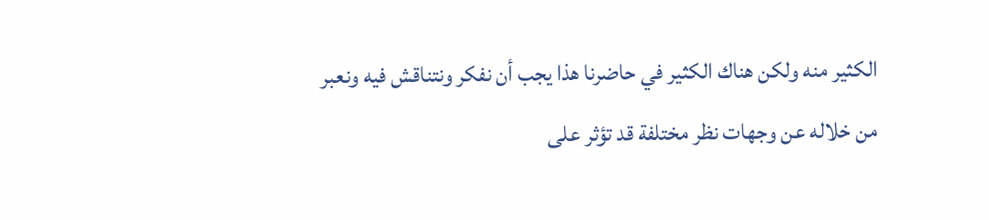الكثير منه ولكن هناك الكثير في حاضرنا هذا يجب أن نفكر ونتناقش فيه ونعبر من خلاله عن وجهات نظر مختلفة قد تؤثر على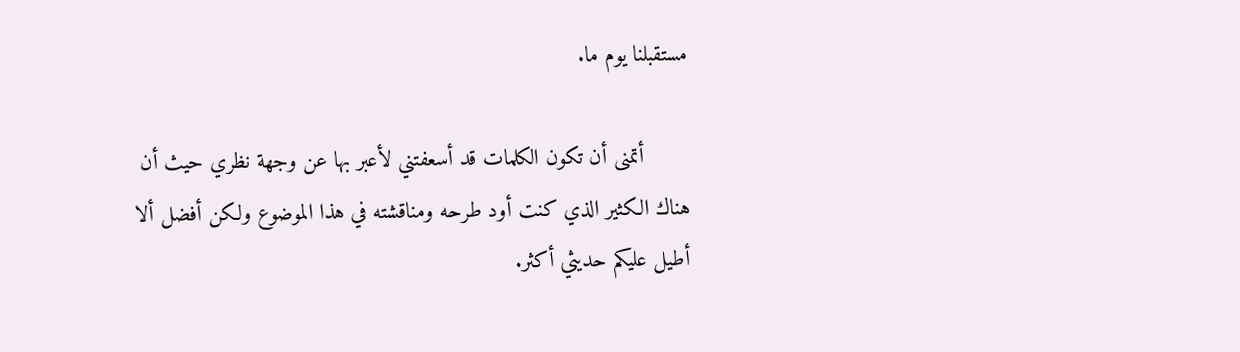مستقبلنا يوم ما.

       أتمنى أن تكون الكلمات قد أسعفتني لأعبر بها عن وجهة نظري حيث أن هناك الكثير الذي كنت أود طرحه ومناقشته في هذا الموضوع ولكن أفضل ألا أطيل عليكم حديثي أكثر.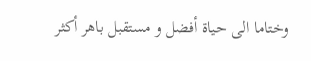وختاما الى حياة أفضل و مستقبل باهر أكثر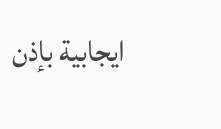ايجابية بإذن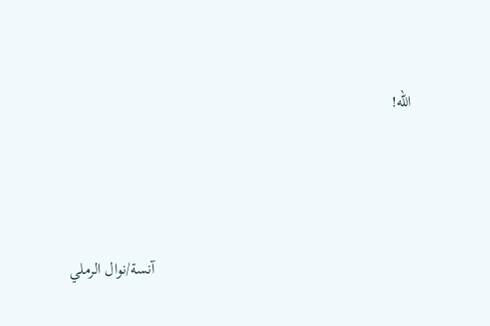الله!



                                                                آنسة/نوال الرملي